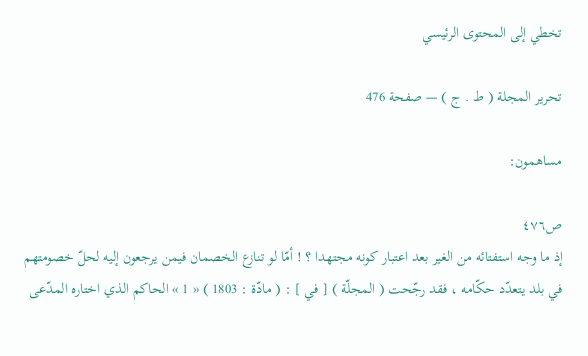تخطي إلى المحتوى الرئيسي

تحرير المجلة ( ط . ج ) — صفحة 476

مساهمون:

ص٤٧٦
إذ ما وجه استفتائه من الغير بعد اعتبار كونه مجتهدا ؟ ! أمّا لو تنازع الخصمان فيمن يرجعون إليه لحلّ خصومتهم في بلد يتعدّد حكّامه ، فقد رجّحت ( المجلّة ) [ في ] : ( مادّة : 1803 ) « 1 » الحاكم الذي اختاره المدّعى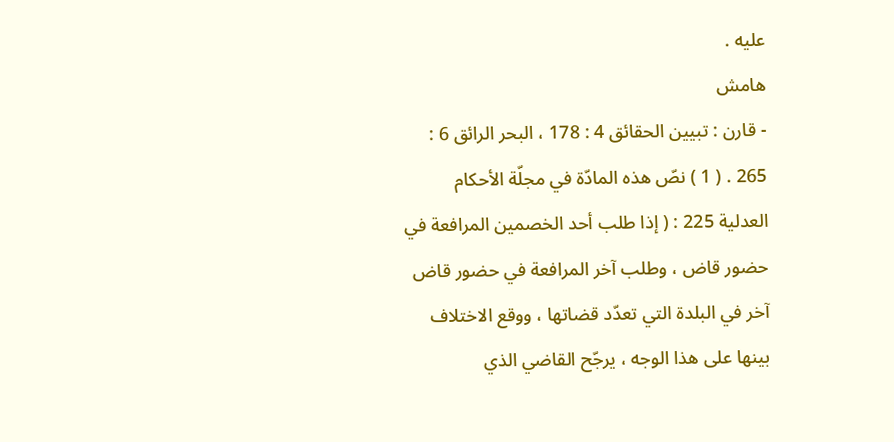عليه .
هامش
- قارن : تبيين الحقائق 4 : 178 ، البحر الرائق 6 : 265 . ( 1 ) نصّ هذه المادّة في مجلّة الأحكام العدلية 225 : ( إذا طلب أحد الخصمين المرافعة في حضور قاض ، وطلب آخر المرافعة في حضور قاض آخر في البلدة التي تعدّد قضاتها ، ووقع الاختلاف بينها على هذا الوجه ، يرجّح القاضي الذي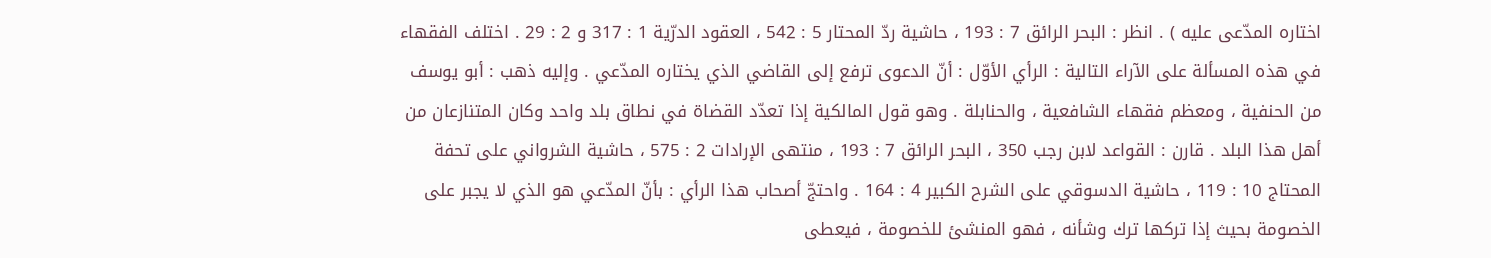اختاره المدّعى عليه ) . انظر : البحر الرائق 7 : 193 ، حاشية ردّ المحتار 5 : 542 ، العقود الدرّية 1 : 317 و 2 : 29 . اختلف الفقهاء في هذه المسألة على الآراء التالية : الرأي الأوّل : أنّ الدعوى ترفع إلى القاضي الذي يختاره المدّعي . وإليه ذهب : أبو يوسف من الحنفية ، ومعظم فقهاء الشافعية ، والحنابلة . وهو قول المالكية إذا تعدّد القضاة في نطاق بلد واحد وكان المتنازعان من أهل هذا البلد . قارن : القواعد لابن رجب 350 ، البحر الرائق 7 : 193 ، منتهى الإرادات 2 : 575 ، حاشية الشرواني على تحفة المحتاج 10 : 119 ، حاشية الدسوقي على الشرح الكبير 4 : 164 . واحتجّ أصحاب هذا الرأي : بأنّ المدّعي هو الذي لا يجبر على الخصومة بحيث إذا تركها ترك وشأنه ، فهو المنشئ للخصومة ، فيعطى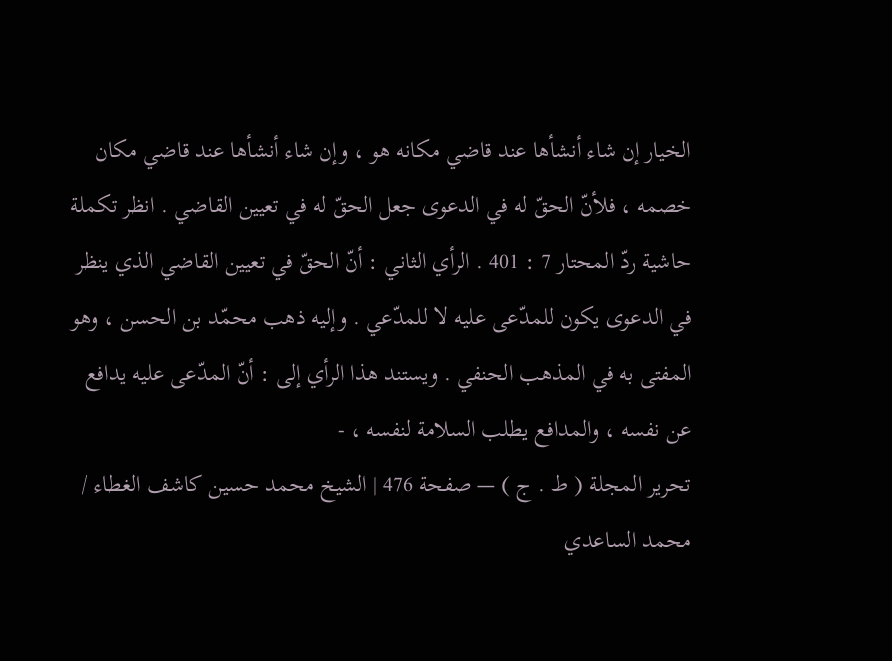الخيار إن شاء أنشأها عند قاضي مكانه هو ، وإن شاء أنشأها عند قاضي مكان خصمه ، فلأنّ الحقّ له في الدعوى جعل الحقّ له في تعيين القاضي . انظر تكملة حاشية ردّ المحتار 7 : 401 . الرأي الثاني : أنّ الحقّ في تعيين القاضي الذي ينظر في الدعوى يكون للمدّعى عليه لا للمدّعي . وإليه ذهب محمّد بن الحسن ، وهو المفتى به في المذهب الحنفي . ويستند هذا الرأي إلى : أنّ المدّعى عليه يدافع عن نفسه ، والمدافع يطلب السلامة لنفسه ، -
تحرير المجلة ( ط . ج ) — صفحة 476 | الشيخ محمد حسين كاشف الغطاء / محمد الساعدي